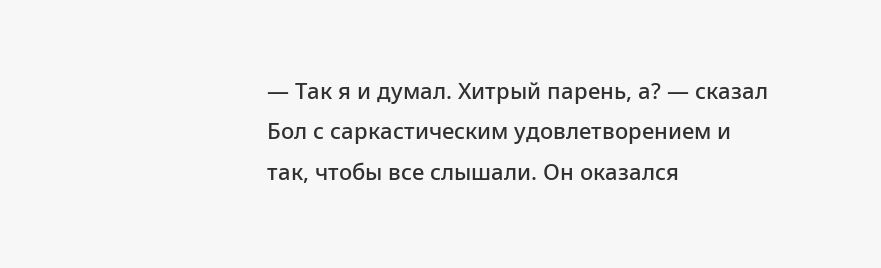— Так я и думал. Хитрый парень, а? — сказал Бол с саркастическим удовлетворением и так, чтобы все слышали. Он оказался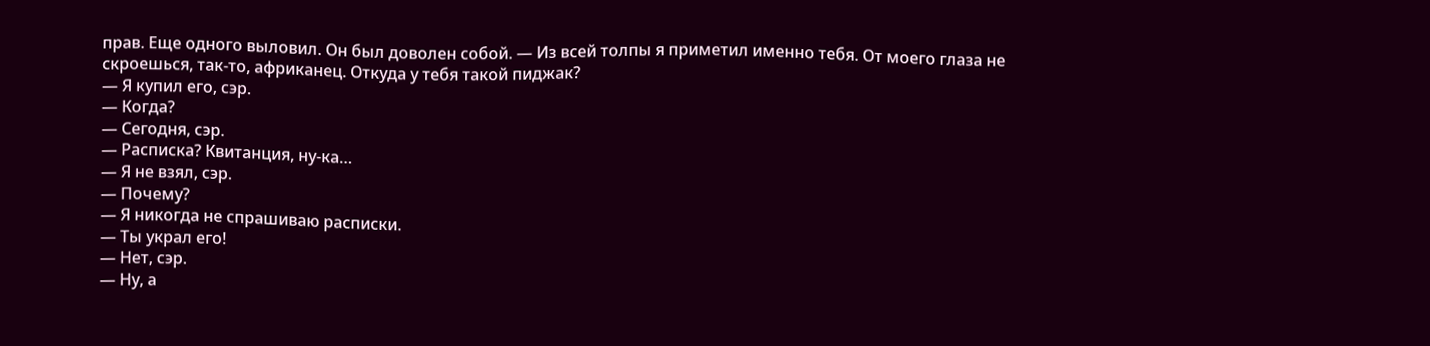прав. Еще одного выловил. Он был доволен собой. — Из всей толпы я приметил именно тебя. От моего глаза не скроешься, так-то, африканец. Откуда у тебя такой пиджак?
— Я купил его, сэр.
— Когда?
— Сегодня, сэр.
— Расписка? Квитанция, ну-ка…
— Я не взял, сэр.
— Почему?
— Я никогда не спрашиваю расписки.
— Ты украл его!
— Нет, сэр.
— Ну, а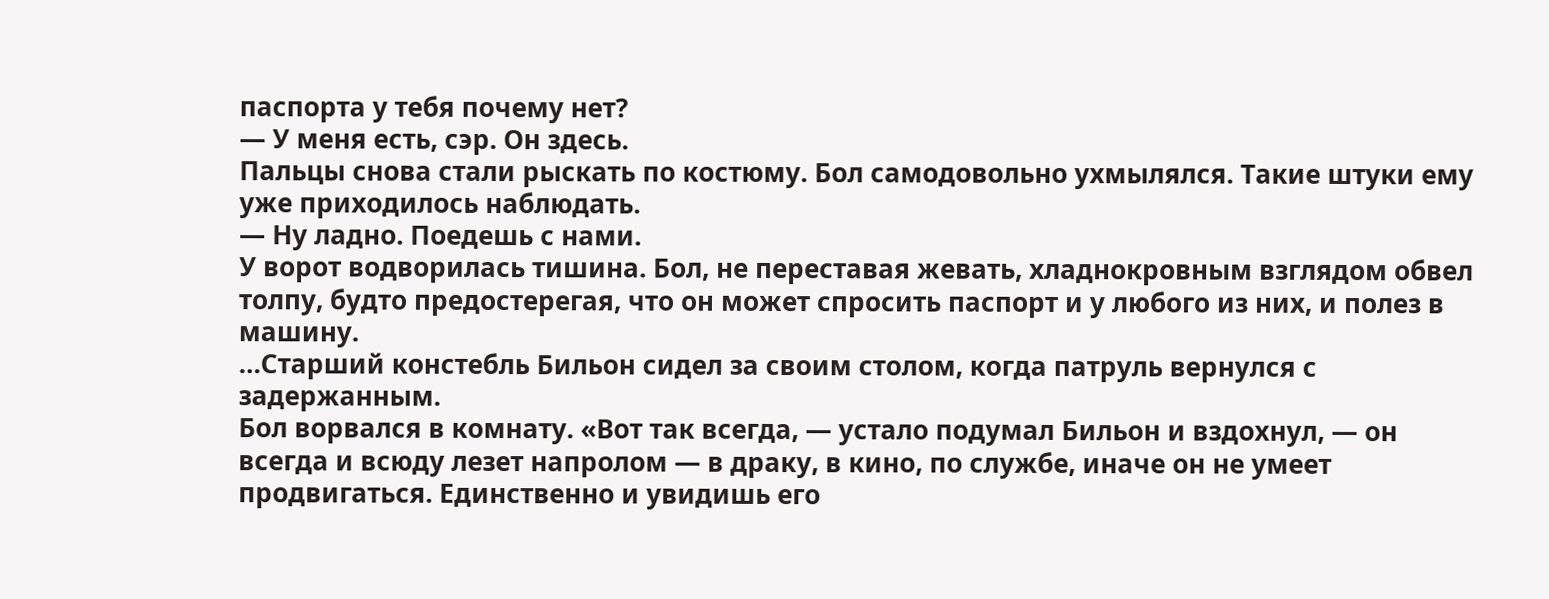паспорта у тебя почему нет?
— У меня есть, сэр. Он здесь.
Пальцы снова стали рыскать по костюму. Бол самодовольно ухмылялся. Такие штуки ему уже приходилось наблюдать.
— Ну ладно. Поедешь с нами.
У ворот водворилась тишина. Бол, не переставая жевать, хладнокровным взглядом обвел толпу, будто предостерегая, что он может спросить паспорт и у любого из них, и полез в машину.
…Старший констебль Бильон сидел за своим столом, когда патруль вернулся с задержанным.
Бол ворвался в комнату. «Вот так всегда, — устало подумал Бильон и вздохнул, — он всегда и всюду лезет напролом — в драку, в кино, по службе, иначе он не умеет продвигаться. Единственно и увидишь его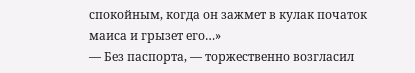спокойным, когда он зажмет в кулак початок маиса и грызет его…»
— Без паспорта, — торжественно возгласил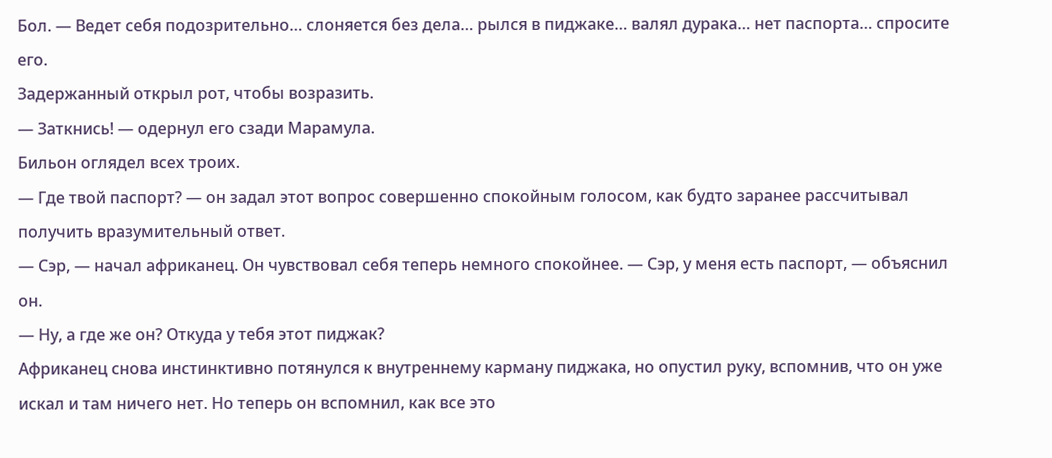Бол. — Ведет себя подозрительно… слоняется без дела… рылся в пиджаке… валял дурака… нет паспорта… спросите его.
Задержанный открыл рот, чтобы возразить.
— Заткнись! — одернул его сзади Марамула.
Бильон оглядел всех троих.
— Где твой паспорт? — он задал этот вопрос совершенно спокойным голосом, как будто заранее рассчитывал получить вразумительный ответ.
— Сэр, — начал африканец. Он чувствовал себя теперь немного спокойнее. — Сэр, у меня есть паспорт, — объяснил он.
— Ну, а где же он? Откуда у тебя этот пиджак?
Африканец снова инстинктивно потянулся к внутреннему карману пиджака, но опустил руку, вспомнив, что он уже искал и там ничего нет. Но теперь он вспомнил, как все это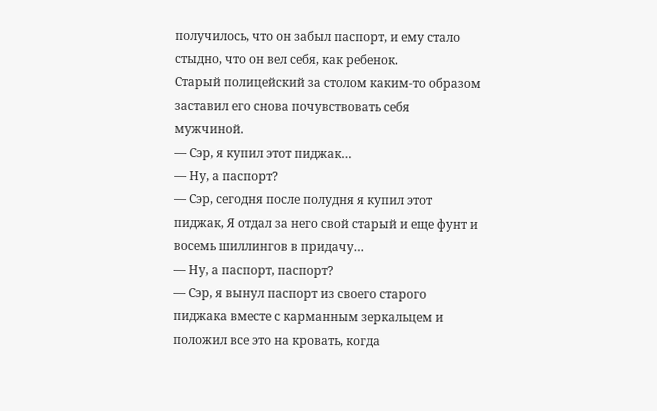получилось, что он забыл паспорт, и ему стало стыдно, что он вел себя, как ребенок.
Старый полицейский за столом каким-то образом заставил его снова почувствовать себя мужчиной.
— Сэр, я купил этот пиджак…
— Ну, а паспорт?
— Сэр, сегодня после полудня я купил этот пиджак, Я отдал за него свой старый и еще фунт и восемь шиллингов в придачу…
— Ну, а паспорт, паспорт?
— Сэр, я вынул паспорт из своего старого пиджака вместе с карманным зеркальцем и положил все это на кровать, когда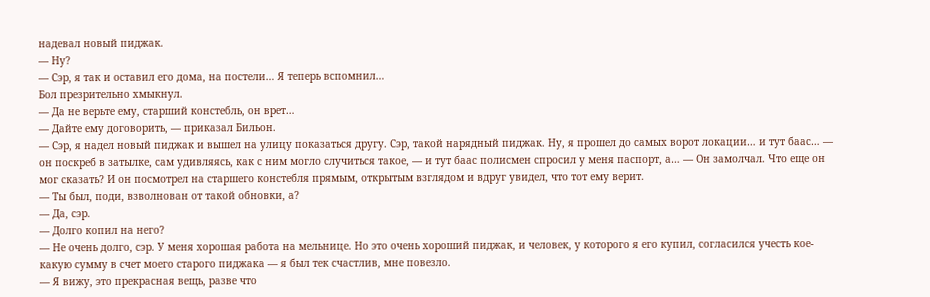надевал новый пиджак.
— Ну?
— Сэр, я так и оставил его дома, на постели… Я теперь вспомнил…
Бол презрительно хмыкнул.
— Да не верьте ему, старший констебль, он врет…
— Дайте ему договорить, — приказал Бильон.
— Сэр, я надел новый пиджак и вышел на улицу показаться другу. Сэр, такой нарядный пиджак. Ну, я прошел до самых ворот локации… и тут баас… — он поскреб в затылке, сам удивляясь, как с ним могло случиться такое, — и тут баас полисмен спросил у меня паспорт, а… — Он замолчал. Что еще он мог сказать? И он посмотрел на старшего констебля прямым, открытым взглядом и вдруг увидел, что тот ему верит.
— Ты был, поди, взволнован от такой обновки, а?
— Да, сэр.
— Долго копил на него?
— Не очень долго, сэр. У меня хорошая работа на мельнице. Но это очень хороший пиджак, и человек, у которого я его купил, согласился учесть кое-какую сумму в счет моего старого пиджака — я был тек счастлив, мне повезло.
— Я вижу, это прекрасная вещь, разве что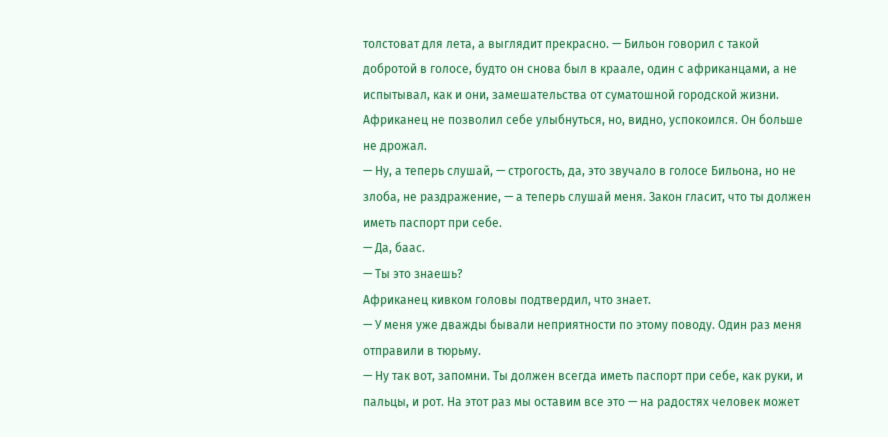толстоват для лета, а выглядит прекрасно. — Бильон говорил с такой добротой в голосе, будто он снова был в краале, один с африканцами, а не испытывал, как и они, замешательства от суматошной городской жизни.
Африканец не позволил себе улыбнуться, но, видно, успокоился. Он больше не дрожал.
— Ну, а теперь слушай, — строгость, да, это звучало в голосе Бильона, но не злоба, не раздражение, — а теперь слушай меня. Закон гласит, что ты должен иметь паспорт при себе.
— Да, баас.
— Ты это знаешь?
Африканец кивком головы подтвердил, что знает.
— У меня уже дважды бывали неприятности по этому поводу. Один раз меня отправили в тюрьму.
— Ну так вот, запомни. Ты должен всегда иметь паспорт при себе, как руки, и пальцы, и рот. На этот раз мы оставим все это — на радостях человек может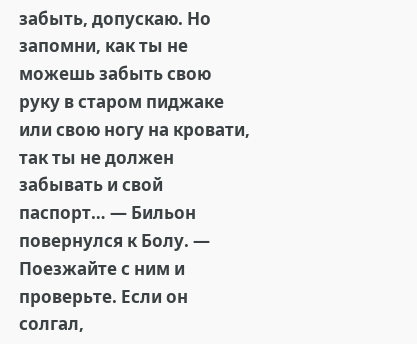забыть, допускаю. Но запомни, как ты не можешь забыть свою руку в старом пиджаке или свою ногу на кровати, так ты не должен забывать и свой паспорт… — Бильон повернулся к Болу. — Поезжайте с ним и проверьте. Если он солгал,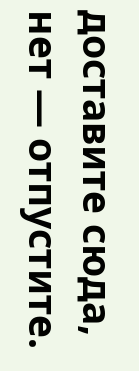доставите сюда, нет — отпустите.